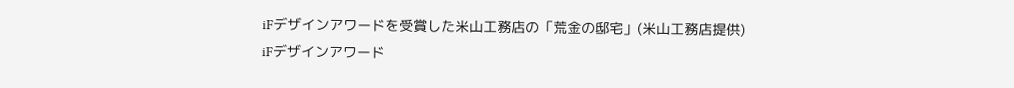iFデザインアワードを受賞した米山工務店の「荒金の邸宅」(米山工務店提供)
iFデザインアワード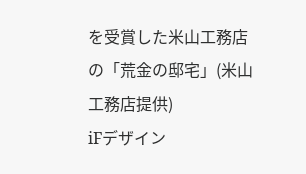を受賞した米山工務店の「荒金の邸宅」(米山工務店提供)
iFデザイン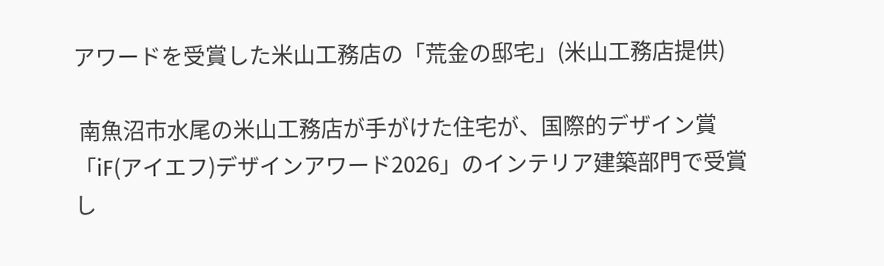アワードを受賞した米山工務店の「荒金の邸宅」(米山工務店提供)

 南魚沼市水尾の米山工務店が手がけた住宅が、国際的デザイン賞「iF(アイエフ)デザインアワード2026」のインテリア建築部門で受賞し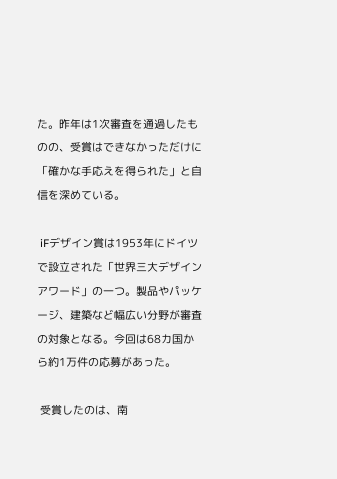た。昨年は1次審査を通過したものの、受賞はできなかっただけに「確かな手応えを得られた」と自信を深めている。

 iFデザイン賞は1953年にドイツで設立された「世界三大デザインアワード」の一つ。製品やパッケージ、建築など幅広い分野が審査の対象となる。今回は68カ国から約1万件の応募があった。

 受賞したのは、南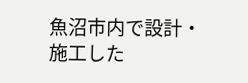魚沼市内で設計・施工した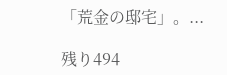「荒金の邸宅」。...

残り494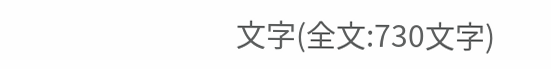文字(全文:730文字)